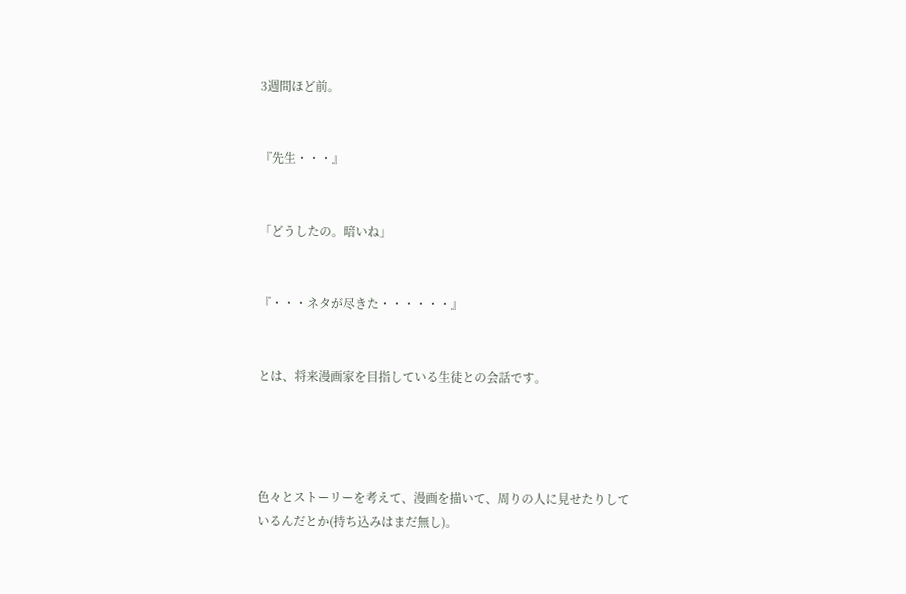3週間ほど前。


『先生・・・』


「どうしたの。暗いね」


『・・・ネタが尽きた・・・・・・』


とは、将来漫画家を目指している生徒との会話です。




色々とストーリーを考えて、漫画を描いて、周りの人に見せたりしているんだとか(持ち込みはまだ無し)。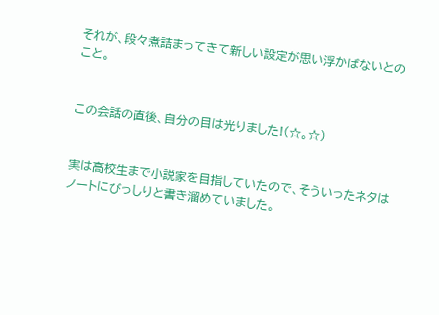それが、段々煮詰まってきて新しい設定が思い浮かばないとのこと。


この会話の直後、自分の目は光りました!(☆。☆)


実は高校生まで小説家を目指していたので、そういったネタはノートにびっしりと書き溜めていました。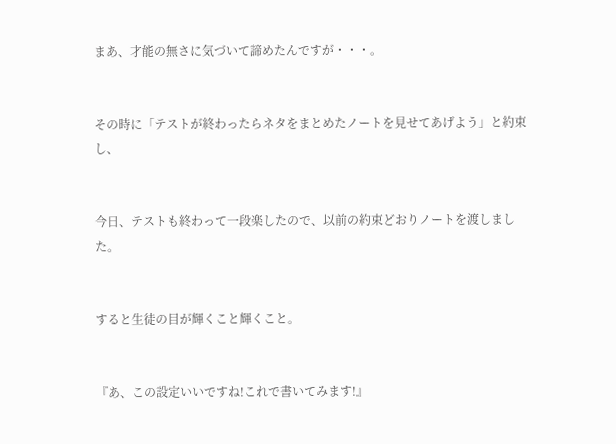まあ、才能の無さに気づいて諦めたんですが・・・。


その時に「テストが終わったらネタをまとめたノートを見せてあげよう」と約束し、


今日、テストも終わって一段楽したので、以前の約束どおりノートを渡しました。


すると生徒の目が輝くこと輝くこと。


『あ、この設定いいですね!これで書いてみます!』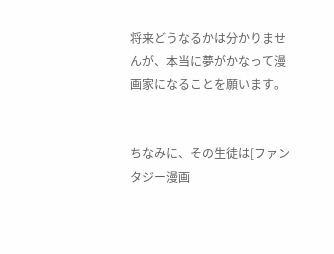将来どうなるかは分かりませんが、本当に夢がかなって漫画家になることを願います。


ちなみに、その生徒は[ファンタジー漫画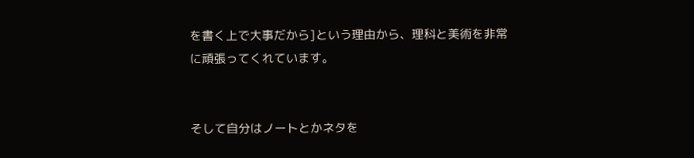を書く上で大事だから]という理由から、理科と美術を非常に頑張ってくれています。


そして自分はノートとかネタを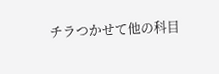チラつかせて他の科目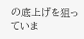の底上げを狙っていま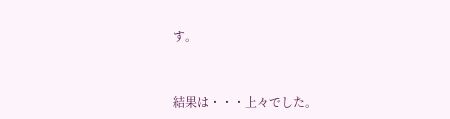す。


結果は・・・上々でした。